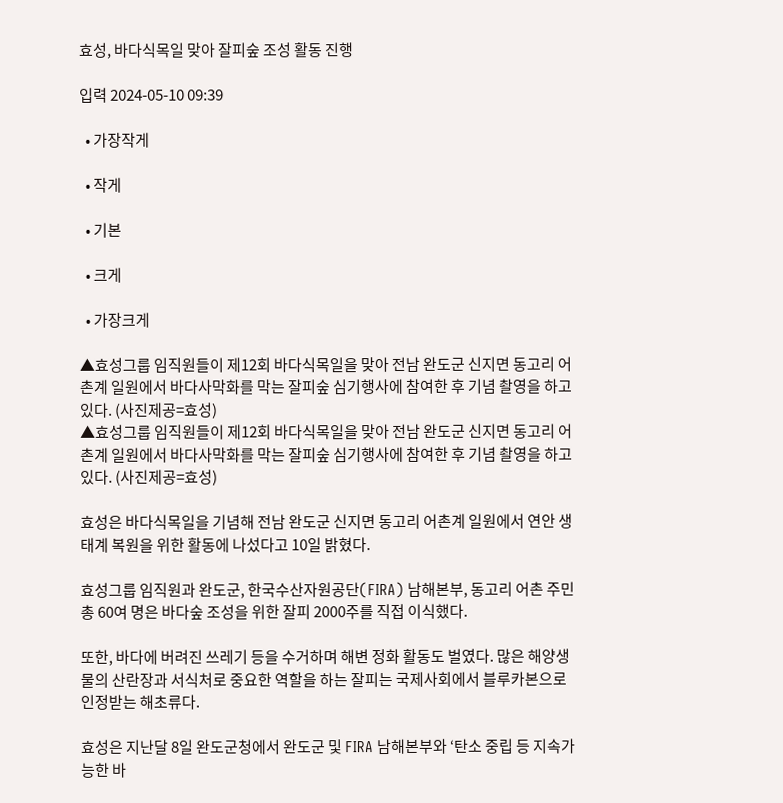효성, 바다식목일 맞아 잘피숲 조성 활동 진행

입력 2024-05-10 09:39

  • 가장작게

  • 작게

  • 기본

  • 크게

  • 가장크게

▲효성그룹 임직원들이 제12회 바다식목일을 맞아 전남 완도군 신지면 동고리 어촌계 일원에서 바다사막화를 막는 잘피숲 심기행사에 참여한 후 기념 촬영을 하고 있다. (사진제공=효성)
▲효성그룹 임직원들이 제12회 바다식목일을 맞아 전남 완도군 신지면 동고리 어촌계 일원에서 바다사막화를 막는 잘피숲 심기행사에 참여한 후 기념 촬영을 하고 있다. (사진제공=효성)

효성은 바다식목일을 기념해 전남 완도군 신지면 동고리 어촌계 일원에서 연안 생태계 복원을 위한 활동에 나섰다고 10일 밝혔다.

효성그룹 임직원과 완도군, 한국수산자원공단(FIRA) 남해본부, 동고리 어촌 주민 총 60여 명은 바다숲 조성을 위한 잘피 2000주를 직접 이식했다.

또한, 바다에 버려진 쓰레기 등을 수거하며 해변 정화 활동도 벌였다. 많은 해양생물의 산란장과 서식처로 중요한 역할을 하는 잘피는 국제사회에서 블루카본으로 인정받는 해초류다.

효성은 지난달 8일 완도군청에서 완도군 및 FIRA 남해본부와 ‘탄소 중립 등 지속가능한 바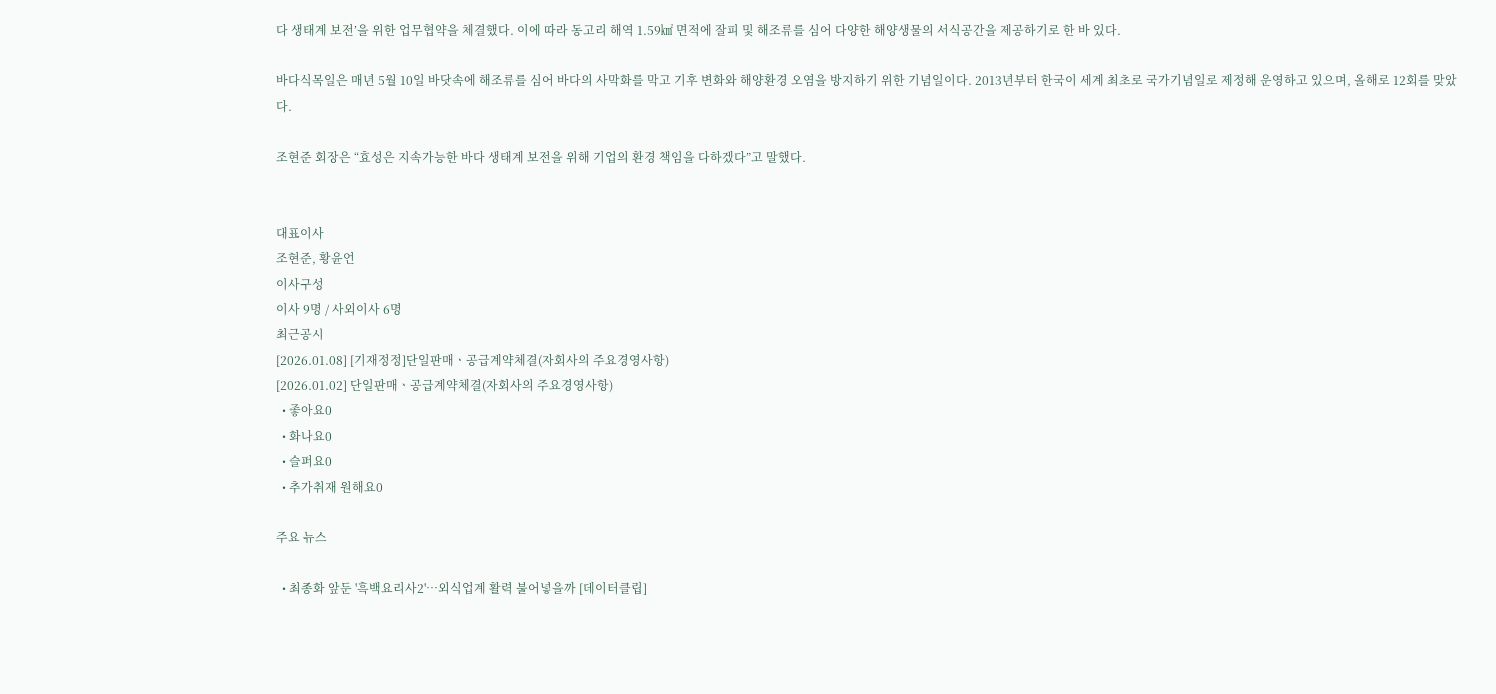다 생태계 보전’을 위한 업무협약을 체결했다. 이에 따라 동고리 해역 1.59㎢ 면적에 잘피 및 해조류를 심어 다양한 해양생물의 서식공간을 제공하기로 한 바 있다.

바다식목일은 매년 5월 10일 바닷속에 해조류를 심어 바다의 사막화를 막고 기후 변화와 해양환경 오염을 방지하기 위한 기념일이다. 2013년부터 한국이 세계 최초로 국가기념일로 제정해 운영하고 있으며, 올해로 12회를 맞았다.

조현준 회장은 “효성은 지속가능한 바다 생태계 보전을 위해 기업의 환경 책임을 다하겠다”고 말했다.


대표이사
조현준, 황윤언
이사구성
이사 9명 / 사외이사 6명
최근공시
[2026.01.08] [기재정정]단일판매ㆍ공급계약체결(자회사의 주요경영사항)
[2026.01.02] 단일판매ㆍ공급계약체결(자회사의 주요경영사항)
  • 좋아요0
  • 화나요0
  • 슬퍼요0
  • 추가취재 원해요0

주요 뉴스

  • 최종화 앞둔 '흑백요리사2'…외식업계 활력 불어넣을까 [데이터클립]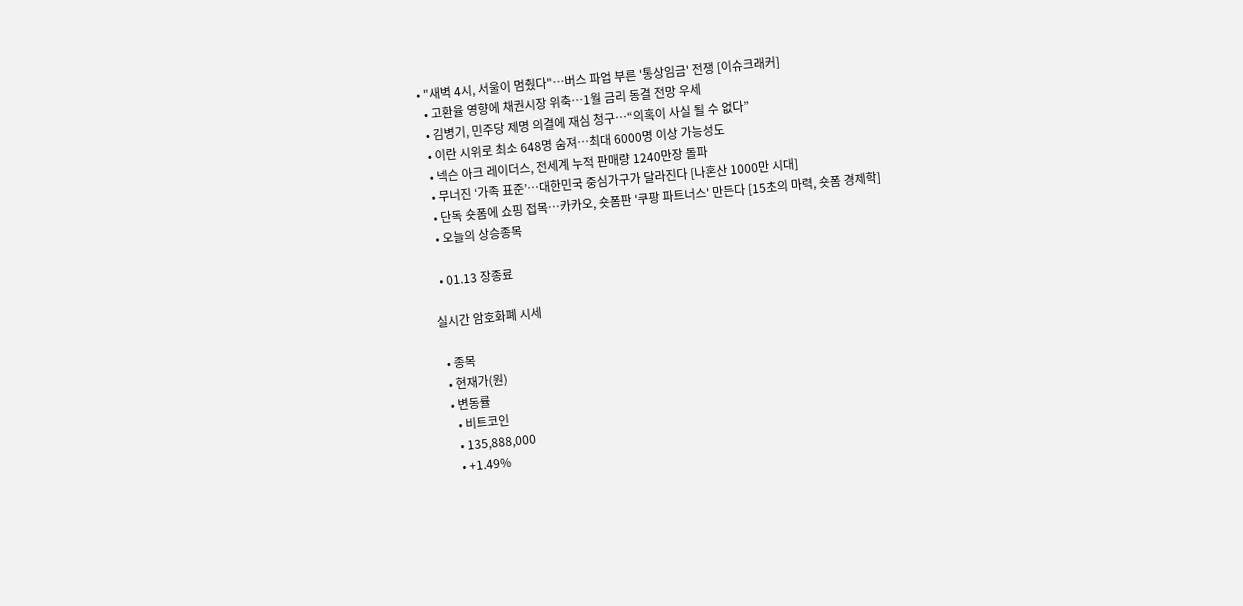• "새벽 4시, 서울이 멈췄다"…버스 파업 부른 '통상임금' 전쟁 [이슈크래커]
  • 고환율 영향에 채권시장 위축⋯1월 금리 동결 전망 우세
  • 김병기, 민주당 제명 의결에 재심 청구…“의혹이 사실 될 수 없다”
  • 이란 시위로 최소 648명 숨져…최대 6000명 이상 가능성도
  • 넥슨 아크 레이더스, 전세계 누적 판매량 1240만장 돌파
  • 무너진 ‘가족 표준’…대한민국 중심가구가 달라진다 [나혼산 1000만 시대]
  • 단독 숏폼에 쇼핑 접목…카카오, 숏폼판 '쿠팡 파트너스' 만든다 [15초의 마력, 숏폼 경제학]
  • 오늘의 상승종목

  • 01.13 장종료

실시간 암호화폐 시세

  • 종목
  • 현재가(원)
  • 변동률
    • 비트코인
    • 135,888,000
    • +1.49%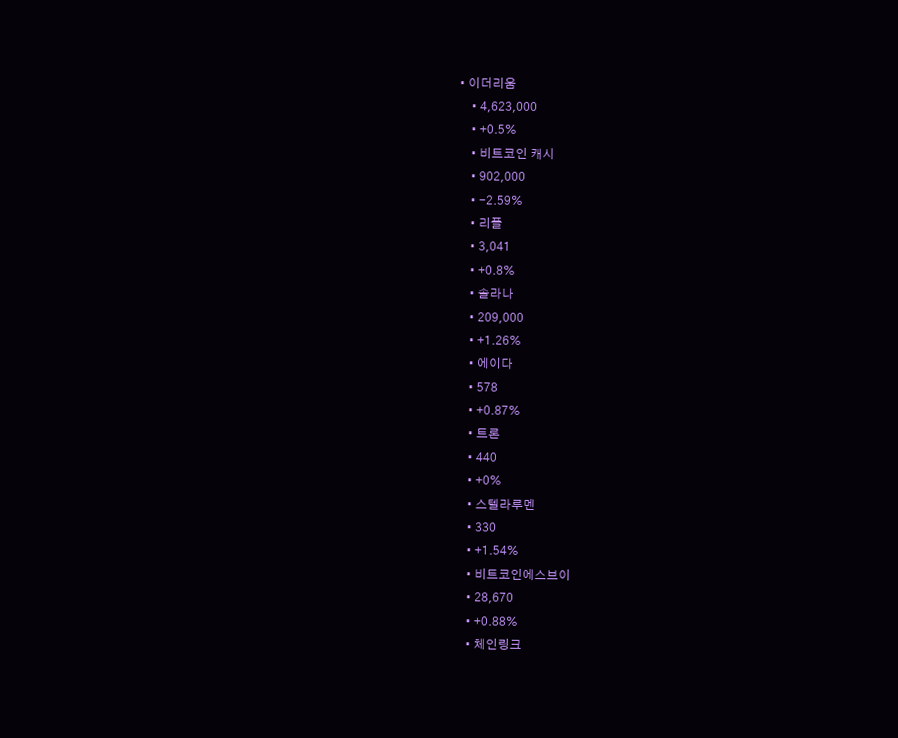• 이더리움
    • 4,623,000
    • +0.5%
    • 비트코인 캐시
    • 902,000
    • -2.59%
    • 리플
    • 3,041
    • +0.8%
    • 솔라나
    • 209,000
    • +1.26%
    • 에이다
    • 578
    • +0.87%
    • 트론
    • 440
    • +0%
    • 스텔라루멘
    • 330
    • +1.54%
    • 비트코인에스브이
    • 28,670
    • +0.88%
    • 체인링크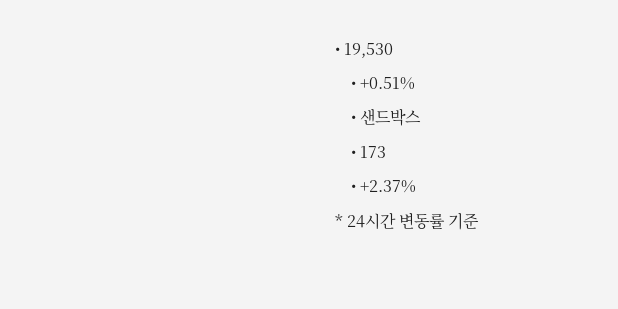• 19,530
    • +0.51%
    • 샌드박스
    • 173
    • +2.37%
* 24시간 변동률 기준